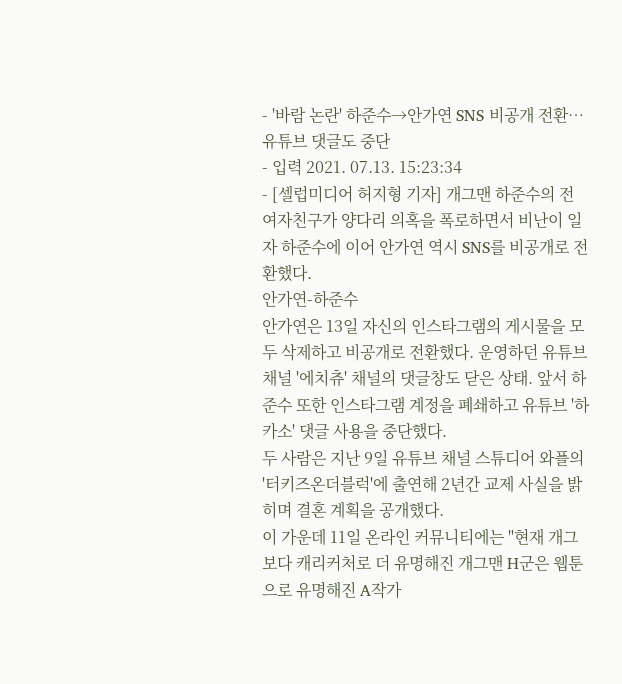- '바람 논란' 하준수→안가연 SNS 비공개 전환…유튜브 댓글도 중단
- 입력 2021. 07.13. 15:23:34
- [셀럽미디어 허지형 기자] 개그맨 하준수의 전 여자친구가 양다리 의혹을 폭로하면서 비난이 일자 하준수에 이어 안가연 역시 SNS를 비공개로 전환했다.
안가연-하준수
안가연은 13일 자신의 인스타그램의 게시물을 모두 삭제하고 비공개로 전환했다. 운영하던 유튜브 채널 '에치츄' 채널의 댓글창도 닫은 상태. 앞서 하준수 또한 인스타그램 계정을 폐쇄하고 유튜브 '하카소' 댓글 사용을 중단했다.
두 사람은 지난 9일 유튜브 채널 스튜디어 와플의 '터키즈온더블럭'에 출연해 2년간 교제 사실을 밝히며 결혼 계획을 공개했다.
이 가운데 11일 온라인 커뮤니티에는 "현재 개그보다 캐리커처로 더 유명해진 개그맨 H군은 웹툰으로 유명해진 A작가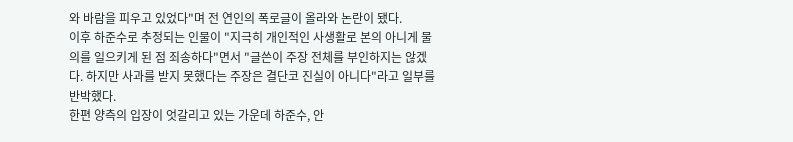와 바람을 피우고 있었다"며 전 연인의 폭로글이 올라와 논란이 됐다.
이후 하준수로 추정되는 인물이 "지극히 개인적인 사생활로 본의 아니게 물의를 일으키게 된 점 죄송하다"면서 "글쓴이 주장 전체를 부인하지는 않겠다. 하지만 사과를 받지 못했다는 주장은 결단코 진실이 아니다"라고 일부를 반박했다.
한편 양측의 입장이 엇갈리고 있는 가운데 하준수, 안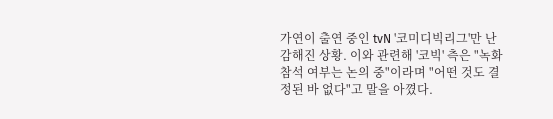가연이 출연 중인 tvN '코미디빅리그'만 난감해진 상황. 이와 관련해 '코빅' 측은 "녹화 참석 여부는 논의 중"이라며 "어떤 것도 결정된 바 없다"고 말을 아꼈다.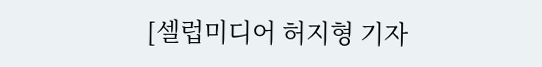[셀럽미디어 허지형 기자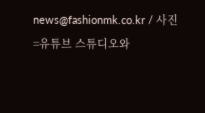news@fashionmk.co.kr / 사진=유튜브 스튜디오와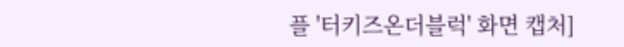플 '터키즈온더블럭' 화면 캡처]